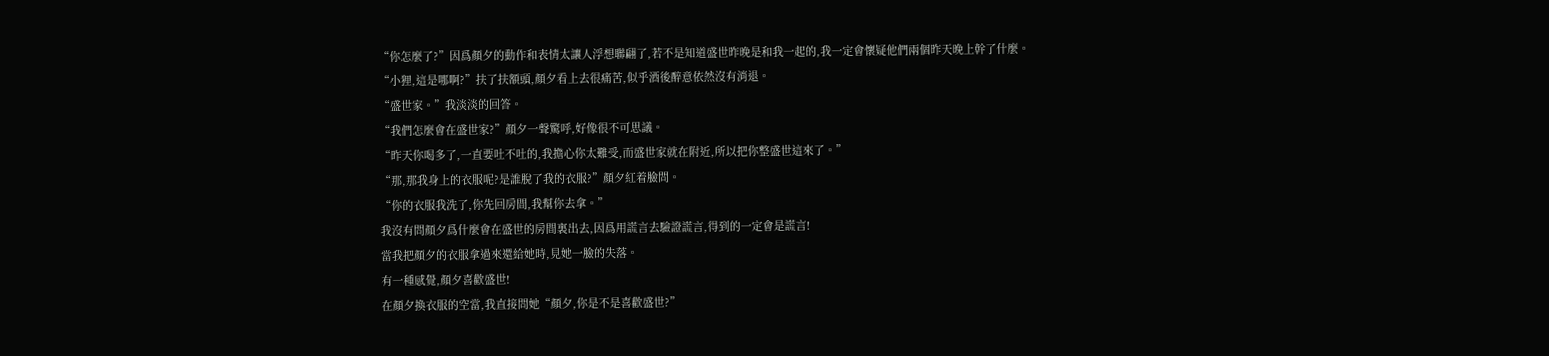“你怎麼了?”因爲顏夕的動作和表情太讓人浮想聯翩了,若不是知道盛世昨晚是和我一起的,我一定會懷疑他們兩個昨天晚上幹了什麼。
“小狸,這是哪啊?”扶了扶額頭,顏夕看上去很痛苦,似乎酒後醉意依然沒有消退。
“盛世家。”我淡淡的回答。
“我們怎麼會在盛世家?”顏夕一聲驚呼,好像很不可思議。
“昨天你喝多了,一直要吐不吐的,我擔心你太難受,而盛世家就在附近,所以把你整盛世這來了。”
“那,那我身上的衣服呢?是誰脫了我的衣服?”顏夕紅着臉問。
“你的衣服我洗了,你先回房間,我幫你去拿。”
我沒有問顏夕爲什麼會在盛世的房間裏出去,因爲用謊言去驗證謊言,得到的一定會是謊言!
當我把顏夕的衣服拿過來還給她時,見她一臉的失落。
有一種感覺,顏夕喜歡盛世!
在顏夕換衣服的空當,我直接問她“顏夕,你是不是喜歡盛世?”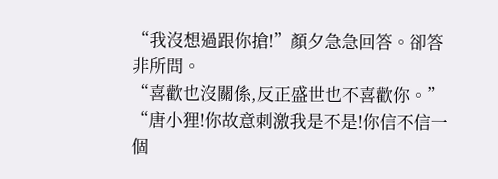“我沒想過跟你搶!”顏夕急急回答。卻答非所問。
“喜歡也沒關係,反正盛世也不喜歡你。”
“唐小狸!你故意刺激我是不是!你信不信一個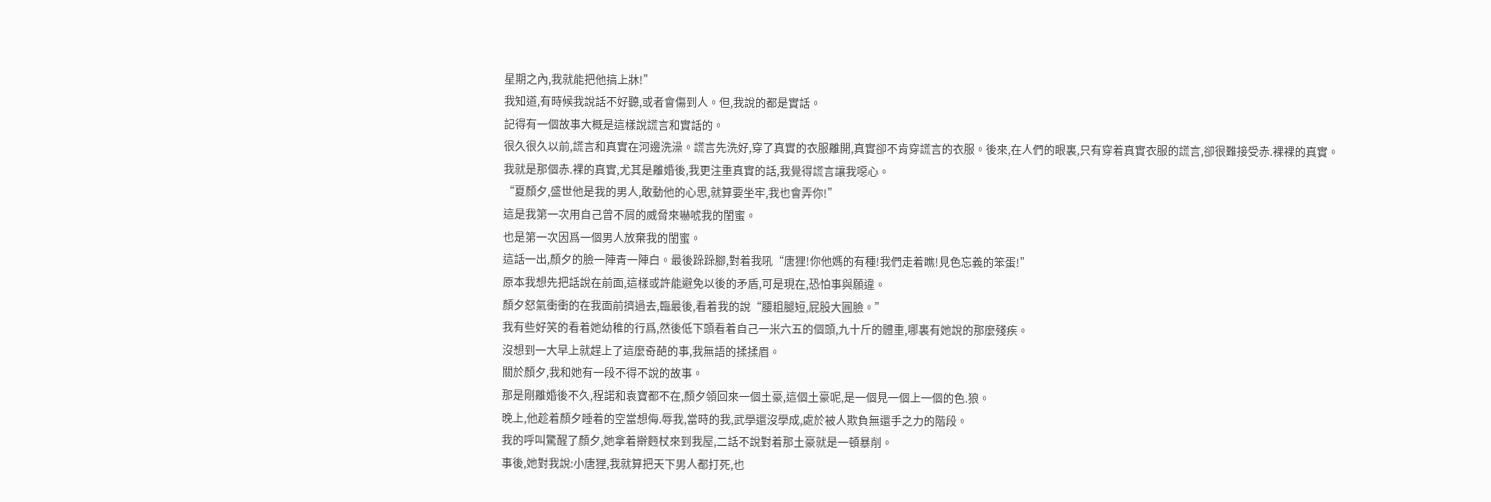星期之內,我就能把他搞上牀!”
我知道,有時候我說話不好聽,或者會傷到人。但,我說的都是實話。
記得有一個故事大概是這樣說謊言和實話的。
很久很久以前,謊言和真實在河邊洗澡。謊言先洗好,穿了真實的衣服離開,真實卻不肯穿謊言的衣服。後來,在人們的眼裏,只有穿着真實衣服的謊言,卻很難接受赤.裸裸的真實。
我就是那個赤.裸的真實,尤其是離婚後,我更注重真實的話,我覺得謊言讓我噁心。
“夏顏夕,盛世他是我的男人,敢動他的心思,就算要坐牢,我也會弄你!”
這是我第一次用自己曾不屑的威脅來嚇唬我的閨蜜。
也是第一次因爲一個男人放棄我的閨蜜。
這話一出,顏夕的臉一陣青一陣白。最後跺跺腳,對着我吼“唐狸!你他媽的有種!我們走着瞧!見色忘義的笨蛋!”
原本我想先把話說在前面,這樣或許能避免以後的矛盾,可是現在,恐怕事與願違。
顏夕怒氣衝衝的在我面前擠過去,臨最後,看着我的說“腰粗腿短,屁股大圓臉。”
我有些好笑的看着她幼稚的行爲,然後低下頭看着自己一米六五的個頭,九十斤的體重,哪裏有她說的那麼殘疾。
沒想到一大早上就趕上了這麼奇葩的事,我無語的揉揉眉。
關於顏夕,我和她有一段不得不說的故事。
那是剛離婚後不久,程諾和袁寶都不在,顏夕領回來一個土豪,這個土豪呢,是一個見一個上一個的色.狼。
晚上,他趁着顏夕睡着的空當想侮.辱我,當時的我,武學還沒學成,處於被人欺負無還手之力的階段。
我的呼叫驚醒了顏夕,她拿着擀麪杖來到我屋,二話不說對着那土豪就是一頓暴削。
事後,她對我說:小唐狸,我就算把天下男人都打死,也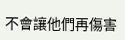不會讓他們再傷害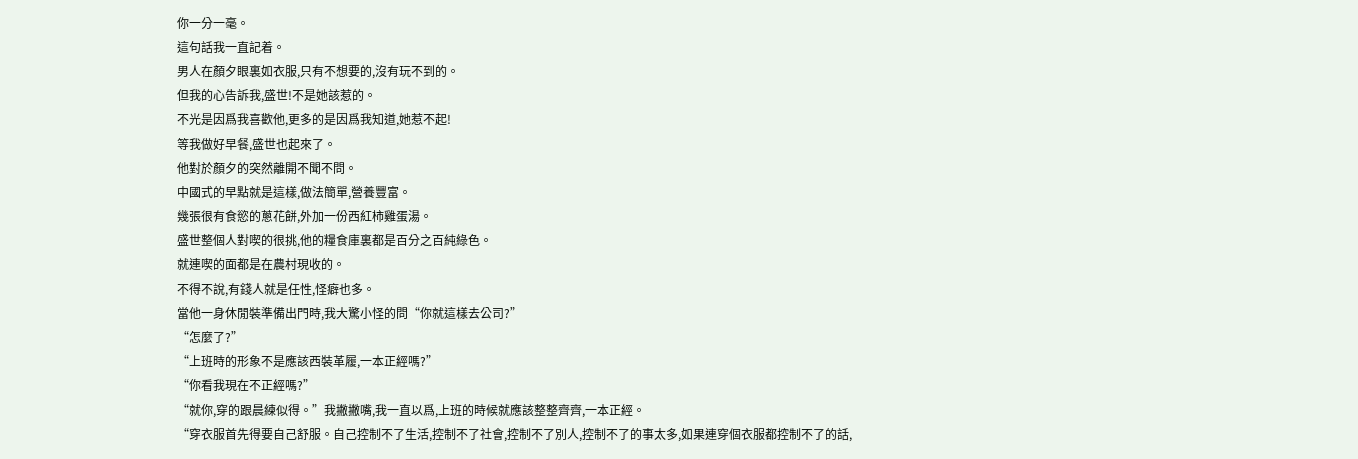你一分一毫。
這句話我一直記着。
男人在顏夕眼裏如衣服,只有不想要的,沒有玩不到的。
但我的心告訴我,盛世!不是她該惹的。
不光是因爲我喜歡他,更多的是因爲我知道,她惹不起!
等我做好早餐,盛世也起來了。
他對於顏夕的突然離開不聞不問。
中國式的早點就是這樣,做法簡單,營養豐富。
幾張很有食慾的蔥花餅,外加一份西紅柿雞蛋湯。
盛世整個人對喫的很挑,他的糧食庫裏都是百分之百純綠色。
就連喫的面都是在農村現收的。
不得不說,有錢人就是任性,怪癖也多。
當他一身休閒裝準備出門時,我大驚小怪的問“你就這樣去公司?”
“怎麼了?”
“上班時的形象不是應該西裝革履,一本正經嗎?”
“你看我現在不正經嗎?”
“就你,穿的跟晨練似得。”我撇撇嘴,我一直以爲,上班的時候就應該整整齊齊,一本正經。
“穿衣服首先得要自己舒服。自己控制不了生活,控制不了社會,控制不了別人,控制不了的事太多,如果連穿個衣服都控制不了的話,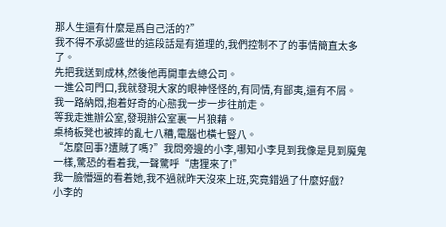那人生還有什麼是爲自己活的?”
我不得不承認盛世的這段話是有道理的,我們控制不了的事情簡直太多了。
先把我送到成林,然後他再開車去總公司。
一進公司門口,我就發現大家的眼神怪怪的,有同情,有鄙夷,還有不屑。
我一路納悶,抱着好奇的心態我一步一步往前走。
等我走進辦公室,發現辦公室裏一片狼藉。
桌椅板凳也被摔的亂七八糟,電腦也橫七豎八。
“怎麼回事?遭賊了嗎?”我問旁邊的小李,哪知小李見到我像是見到魔鬼一樣,驚恐的看着我,一聲驚呼“唐狸來了!”
我一臉懵逼的看着她,我不過就昨天沒來上班,究竟錯過了什麼好戲?
小李的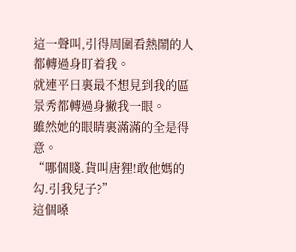這一聲叫,引得周圍看熱鬧的人都轉過身盯着我。
就連平日裏最不想見到我的區景秀都轉過身撇我一眼。
雖然她的眼睛裏滿滿的全是得意。
“哪個賤.貨叫唐狸!敢他媽的勾.引我兒子?”
這個嗓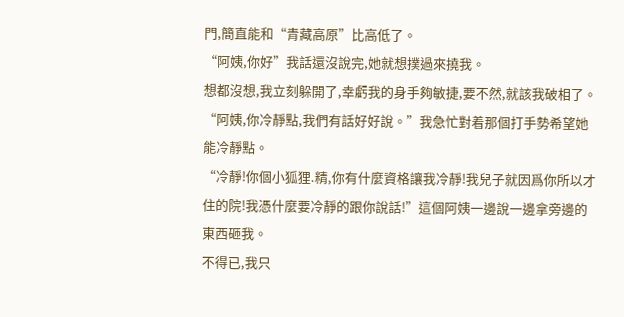門,簡直能和“青藏高原”比高低了。
“阿姨,你好”我話還沒說完,她就想撲過來撓我。
想都沒想,我立刻躲開了,幸虧我的身手夠敏捷,要不然,就該我破相了。
“阿姨,你冷靜點,我們有話好好說。”我急忙對着那個打手勢希望她能冷靜點。
“冷靜!你個小狐狸.精,你有什麼資格讓我冷靜!我兒子就因爲你所以才住的院!我憑什麼要冷靜的跟你說話!”這個阿姨一邊說一邊拿旁邊的東西砸我。
不得已,我只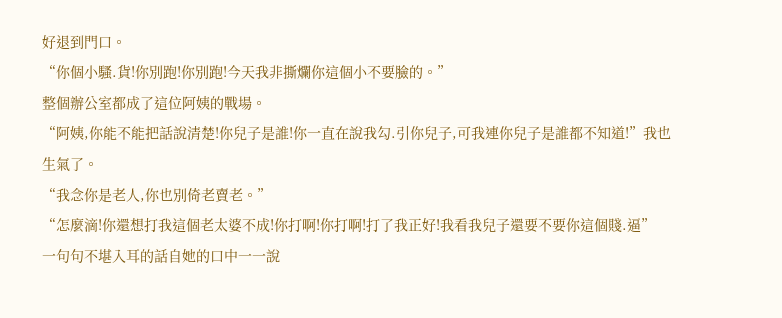好退到門口。
“你個小騷.貨!你別跑!你別跑!今天我非撕爛你這個小不要臉的。”
整個辦公室都成了這位阿姨的戰場。
“阿姨,你能不能把話說清楚!你兒子是誰!你一直在說我勾.引你兒子,可我連你兒子是誰都不知道!”我也生氣了。
“我念你是老人,你也別倚老賣老。”
“怎麼滴!你還想打我這個老太婆不成!你打啊!你打啊!打了我正好!我看我兒子還要不要你這個賤.逼”
一句句不堪入耳的話自她的口中一一說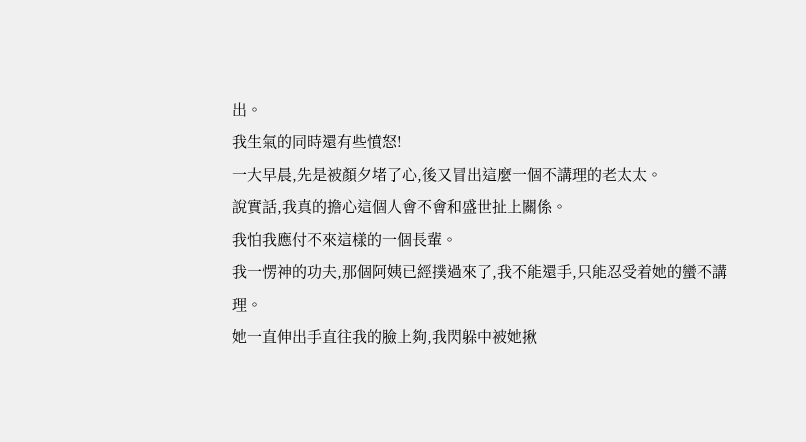出。
我生氣的同時還有些憤怒!
一大早晨,先是被顏夕堵了心,後又冒出這麼一個不講理的老太太。
說實話,我真的擔心這個人會不會和盛世扯上關係。
我怕我應付不來這樣的一個長輩。
我一愣神的功夫,那個阿姨已經撲過來了,我不能還手,只能忍受着她的蠻不講理。
她一直伸出手直往我的臉上夠,我閃躲中被她揪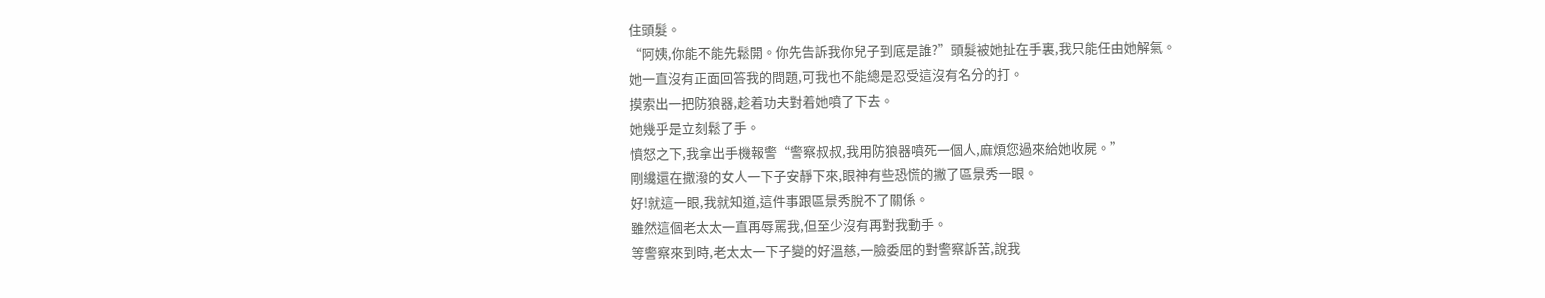住頭髮。
“阿姨,你能不能先鬆開。你先告訴我你兒子到底是誰?”頭髮被她扯在手裏,我只能任由她解氣。
她一直沒有正面回答我的問題,可我也不能總是忍受這沒有名分的打。
摸索出一把防狼器,趁着功夫對着她噴了下去。
她幾乎是立刻鬆了手。
憤怒之下,我拿出手機報警“警察叔叔,我用防狼器噴死一個人,麻煩您過來給她收屍。”
剛纔還在撒潑的女人一下子安靜下來,眼神有些恐慌的撇了區景秀一眼。
好!就這一眼,我就知道,這件事跟區景秀脫不了關係。
雖然這個老太太一直再辱罵我,但至少沒有再對我動手。
等警察來到時,老太太一下子變的好溫慈,一臉委屈的對警察訴苦,說我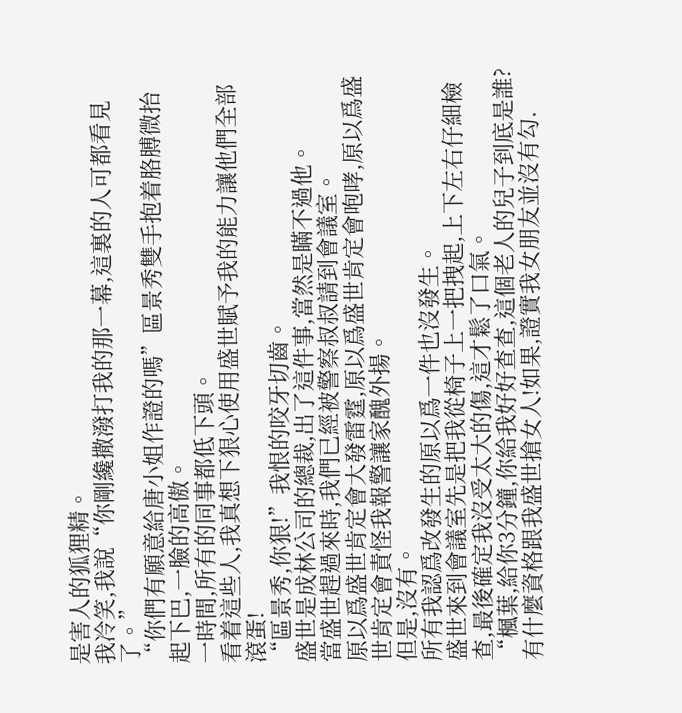是害人的狐狸精。
我冷笑,我說“你剛纔撒潑打我的那一幕,這裏的人可都看見了。”
“你們有願意給唐小姐作證的嗎”區景秀雙手抱着胳膊微抬起下巴,一臉的高傲。
一時間,所有的同事都低下頭。
看着這些人,我真想下狠心使用盛世賦予我的能力讓他們全部滾蛋!
“區景秀,你狠!”我恨的咬牙切齒。
盛世是成林公司的總裁,出了這件事,當然是瞞不過他。
當盛世趕過來時,我們已經被警察叔叔請到會議室。
原以爲盛世肯定會大發雷霆,原以爲盛世肯定會咆哮,原以爲盛世肯定會責怪我報警讓家醜外揚。
但是,沒有。
所有我認爲改發生的原以爲一件也沒發生。
盛世來到會議室先是把我從椅子上一把拽起,上下左右仔細檢查,最後確定我沒受太大的傷,這才鬆了口氣。
“楓葉,給你3分鐘,你給我好好查查,這個老人的兒子到底是誰?有什麼資格跟我盛世搶女人!如果,證實我女朋友並沒有勾.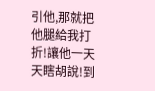引他,那就把他腿給我打折!讓他一天天瞎胡說!到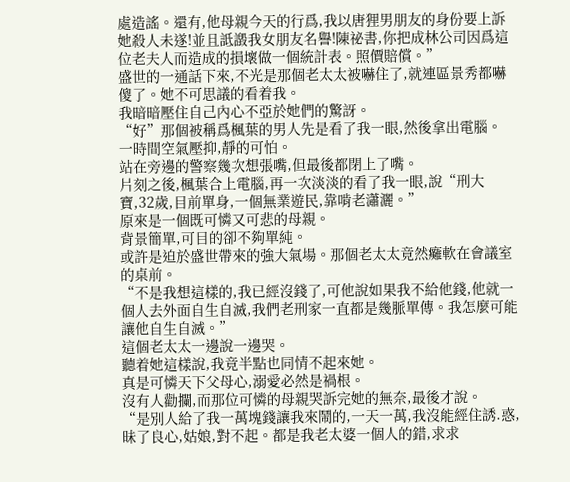處造謠。還有,他母親今天的行爲,我以唐狸男朋友的身份要上訴她殺人未遂!並且詆譭我女朋友名譽!陳祕書,你把成林公司因爲這位老夫人而造成的損壞做一個統計表。照價賠償。”
盛世的一通話下來,不光是那個老太太被嚇住了,就連區景秀都嚇傻了。她不可思議的看着我。
我暗暗壓住自己內心不亞於她們的驚訝。
“好”那個被稱爲楓葉的男人先是看了我一眼,然後拿出電腦。
一時間空氣壓抑,靜的可怕。
站在旁邊的警察幾次想張嘴,但最後都閉上了嘴。
片刻之後,楓葉合上電腦,再一次淡淡的看了我一眼,說“刑大寶,32歲,目前單身,一個無業遊民,靠啃老瀟灑。”
原來是一個既可憐又可悲的母親。
背景簡單,可目的卻不夠單純。
或許是迫於盛世帶來的強大氣場。那個老太太竟然癱軟在會議室的桌前。
“不是我想這樣的,我已經沒錢了,可他說如果我不給他錢,他就一個人去外面自生自滅,我們老刑家一直都是幾脈單傳。我怎麼可能讓他自生自滅。”
這個老太太一邊說一邊哭。
聽着她這樣說,我竟半點也同情不起來她。
真是可憐天下父母心,溺愛必然是禍根。
沒有人勸攔,而那位可憐的母親哭訴完她的無奈,最後才說。
“是別人給了我一萬塊錢讓我來鬧的,一天一萬,我沒能經住誘.惑,昧了良心,姑娘,對不起。都是我老太婆一個人的錯,求求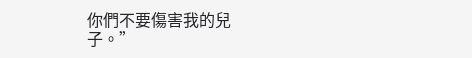你們不要傷害我的兒子。”